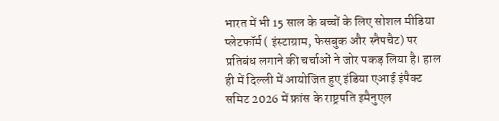भारत में भी 15 साल के बच्चों के लिए सोशल मीडिया प्लेटफॉर्म ( इंस्टाग्राम, फेसबुक और स्नैपचैट) पर प्रतिबंध लगाने की चर्चाओं ने जोर पकड़ लिया है। हाल ही में दिल्ली में आयोजित हुए इंडिया एआई इंपैक्ट समिट 2026 में फ्रांस के राष्ट्रपति इमैनुएल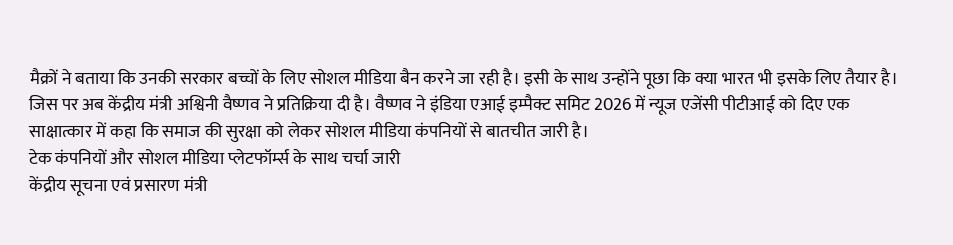मैक्रों ने बताया कि उनकी सरकार बच्चों के लिए सोशल मीडिया बैन करने जा रही है। इसी के साथ उन्होंने पूछा कि क्या भारत भी इसके लिए तैयार है।
जिस पर अब केंद्रीय मंत्री अश्विनी वैष्णव ने प्रतिक्रिया दी है। वैष्णव ने इंडिया एआई इम्पैक्ट समिट 2026 में न्यूज एजेंसी पीटीआई को दिए एक साक्षात्कार में कहा कि समाज की सुरक्षा को लेकर सोशल मीडिया कंपनियों से बातचीत जारी है।
टेक कंपनियों और सोशल मीडिया प्लेटफॉर्म्स के साथ चर्चा जारी
केंद्रीय सूचना एवं प्रसारण मंत्री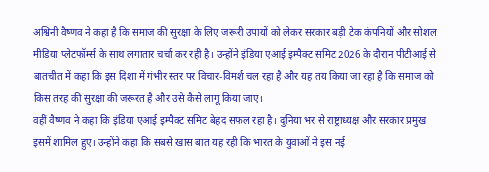अश्विनी वैष्णव ने कहा है कि समाज की सुरक्षा के लिए जरूरी उपायों को लेकर सरकार बड़ी टेक कंपनियों और सोशल मीडिया प्लेटफॉर्म्स के साथ लगातार चर्चा कर रही है। उन्होंने इंडिया एआई इम्पैक्ट समिट 2026 के दौरान पीटीआई से बातचीत में कहा कि इस दिशा में गंभीर स्तर पर विचार-विमर्श चल रहा है और यह तय किया जा रहा है कि समाज को किस तरह की सुरक्षा की जरूरत है और उसे कैसे लागू किया जाए।
वहीं वैष्णव ने कहा कि इंडिया एआई इम्पैक्ट समिट बेहद सफल रहा है। दुनिया भर से राष्ट्राध्यक्ष और सरकार प्रमुख इसमें शामिल हुए। उन्होंने कहा कि सबसे खास बात यह रही कि भारत के युवाओं ने इस नई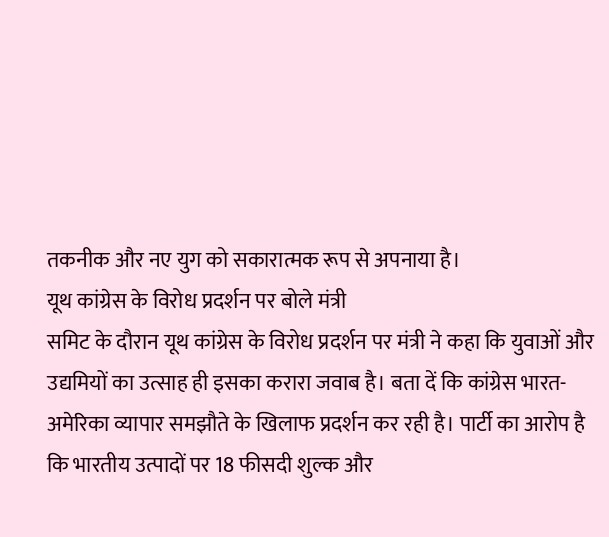तकनीक और नए युग को सकारात्मक रूप से अपनाया है।
यूथ कांग्रेस के विरोध प्रदर्शन पर बोले मंत्री
समिट के दौरान यूथ कांग्रेस के विरोध प्रदर्शन पर मंत्री ने कहा कि युवाओं और उद्यमियों का उत्साह ही इसका करारा जवाब है। बता दें कि कांग्रेस भारत-अमेरिका व्यापार समझौते के खिलाफ प्रदर्शन कर रही है। पार्टी का आरोप है कि भारतीय उत्पादों पर 18 फीसदी शुल्क और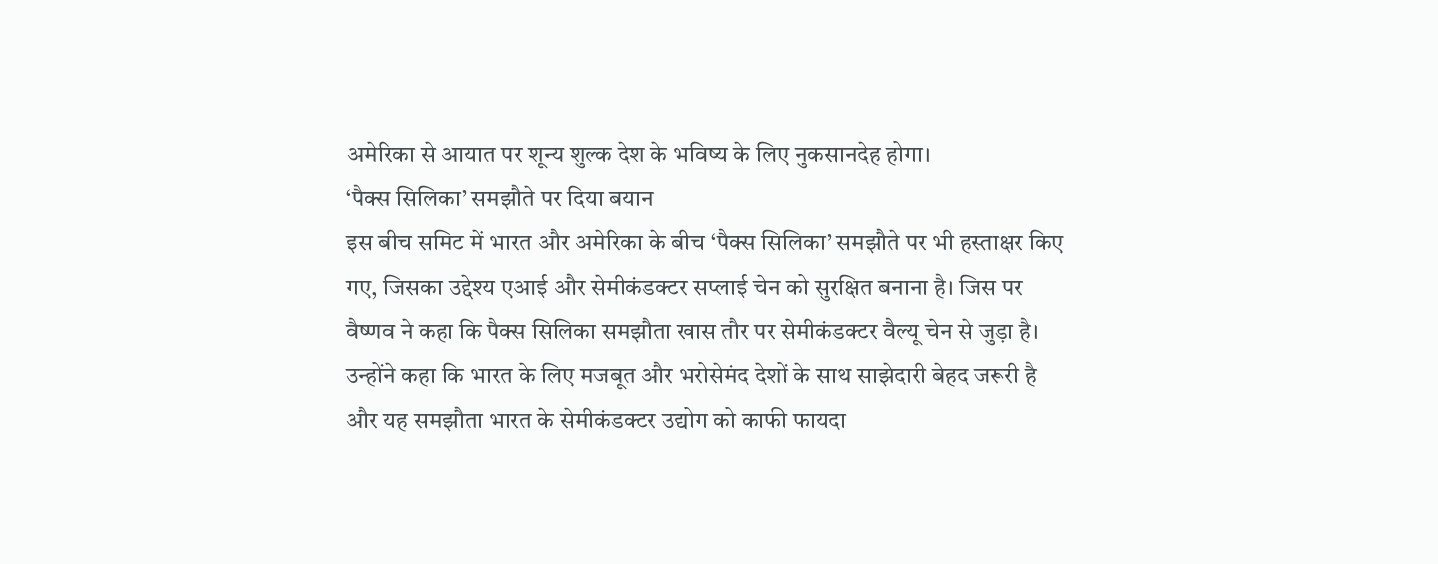अमेरिका से आयात पर शून्य शुल्क देश के भविष्य के लिए नुकसानदेह होगा।
‘पैक्स सिलिका’ समझौते पर दिया बयान
इस बीच समिट में भारत और अमेरिका के बीच ‘पैक्स सिलिका’ समझौते पर भी हस्ताक्षर किए गए, जिसका उद्देश्य एआई और सेमीकंडक्टर सप्लाई चेन को सुरक्षित बनाना है। जिस पर वैष्णव ने कहा कि पैक्स सिलिका समझौता खास तौर पर सेमीकंडक्टर वैल्यू चेन से जुड़ा है। उन्होंने कहा कि भारत के लिए मजबूत और भरोसेमंद देशों के साथ साझेदारी बेहद जरूरी है और यह समझौता भारत के सेमीकंडक्टर उद्योग को काफी फायदा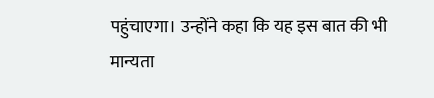पहुंचाएगा। उन्होंने कहा कि यह इस बात की भी मान्यता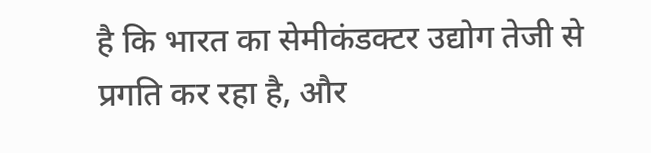है कि भारत का सेमीकंडक्टर उद्योग तेजी से प्रगति कर रहा है, और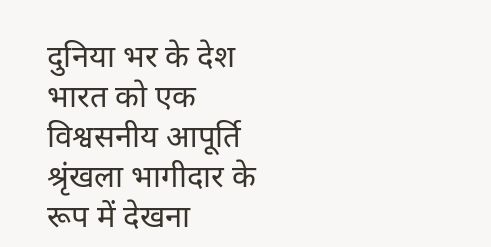दुनिया भर के देश भारत को एक विश्वसनीय आपूर्ति श्रृंखला भागीदार के रूप में देखना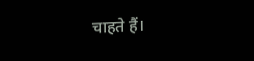चाहते हैं।